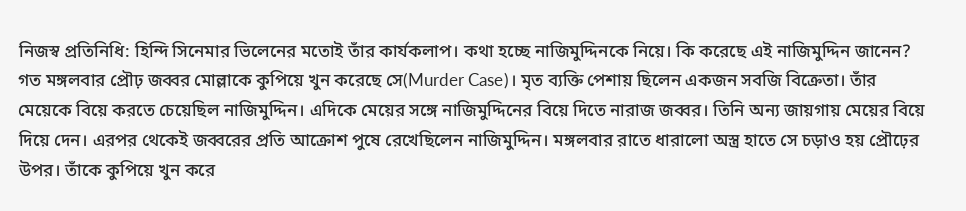নিজস্ব প্রতিনিধি: হিন্দি সিনেমার ভিলেনের মতোই তাঁর কার্যকলাপ। কথা হচ্ছে নাজিমুদ্দিনকে নিয়ে। কি করেছে এই নাজিমুদ্দিন জানেন? গত মঙ্গলবার প্রৌঢ় জব্বর মোল্লাকে কুপিয়ে খুন করেছে সে(Murder Case)। মৃত ব্যক্তি পেশায় ছিলেন একজন সবজি বিক্রেতা। তাঁর মেয়েকে বিয়ে করতে চেয়েছিল নাজিমুদ্দিন। এদিকে মেয়ের সঙ্গে নাজিমুদ্দিনের বিয়ে দিতে নারাজ জব্বর। তিনি অন্য জায়গায় মেয়ের বিয়ে দিয়ে দেন। এরপর থেকেই জব্বরের প্রতি আক্রোশ পুষে রেখেছিলেন নাজিমুদ্দিন। মঙ্গলবার রাতে ধারালো অস্ত্র হাতে সে চড়াও হয় প্রৌঢ়ের উপর। তাঁকে কুপিয়ে খুন করে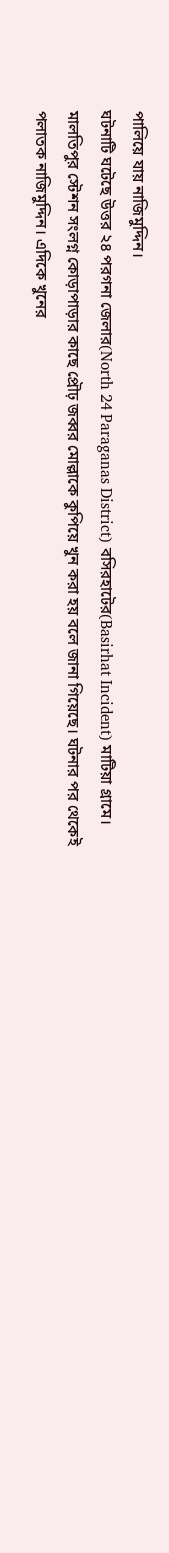পালিয়ে যায় নাজিমুদ্দিন।
ঘটনাটি ঘটেছে উত্তর ২৪ পরগনা জেলার(North 24 Paraganas District) বসিরহাটের(Basirhat Incident) মাটিয়া গ্রামে। মালতিপুর স্টেশন সংলগ্ন কোড়াপাড়ার কাছে প্রৌঢ় জব্বর মোল্লাকে কুপিয়ে খুন করা হয় বলে জানা গিয়েছে। ঘটনার পর থেকেই পলাতক নাজিমুদ্দিন। এদিকে খুনের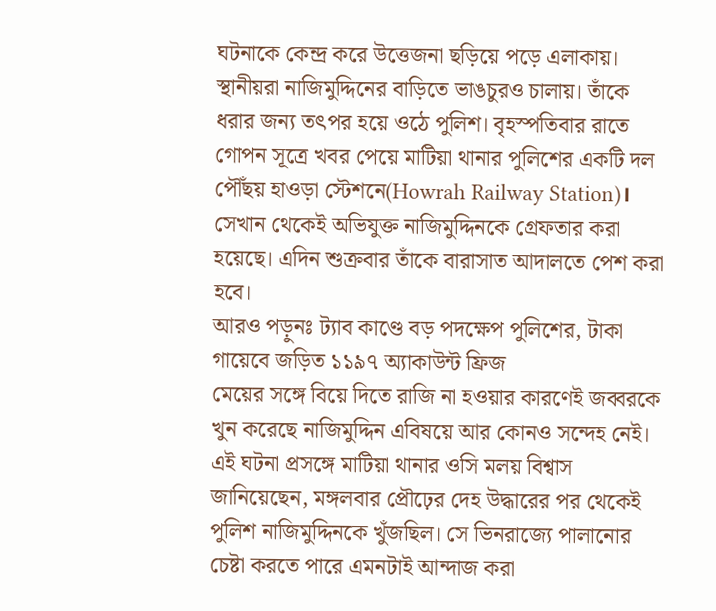ঘটনাকে কেন্দ্র করে উত্তেজনা ছড়িয়ে পড়ে এলাকায়। স্থানীয়রা নাজিমুদ্দিনের বাড়িতে ভাঙচুরও চালায়। তাঁকে ধরার জন্য তৎপর হয়ে ওঠে পুলিশ। বৃহস্পতিবার রাতে গোপন সূত্রে খবর পেয়ে মাটিয়া থানার পুলিশের একটি দল পৌঁছয় হাওড়া স্টেশনে(Howrah Railway Station)। সেখান থেকেই অভিযুক্ত নাজিমুদ্দিনকে গ্রেফতার করা হয়েছে। এদিন শুক্রবার তাঁকে বারাসাত আদালতে পেশ করা হবে।
আরও পড়ুনঃ ট্যাব কাণ্ডে বড় পদক্ষেপ পুলিশের, টাকা গায়েবে জড়িত ১১৯৭ অ্যাকাউন্ট ফ্রিজ
মেয়ের সঙ্গে বিয়ে দিতে রাজি না হওয়ার কারণেই জব্বরকে খুন করেছে নাজিমুদ্দিন এবিষয়ে আর কোনও সন্দেহ নেই। এই ঘটনা প্রসঙ্গে মাটিয়া থানার ওসি মলয় বিশ্বাস জানিয়েছেন, মঙ্গলবার প্রৌঢ়ের দেহ উদ্ধারের পর থেকেই পুলিশ নাজিমুদ্দিনকে খুঁজছিল। সে ভিনরাজ্যে পালানোর চেষ্টা করতে পারে এমনটাই আন্দাজ করা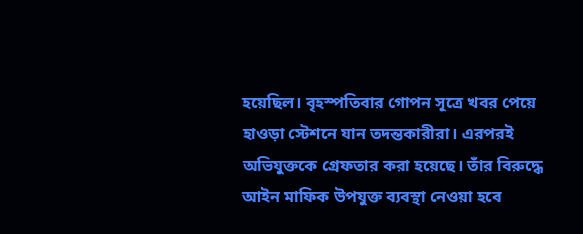হয়েছিল। বৃহস্পতিবার গোপন সূত্রে খবর পেয়ে হাওড়া স্টেশনে যান তদন্তকারীরা। এরপরই অভিযুক্তকে গ্রেফতার করা হয়েছে। তাঁর বিরুদ্ধে আইন মাফিক উপযুক্ত ব্যবস্থা নেওয়া হবে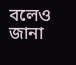বলেও জানা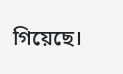গিয়েছে।